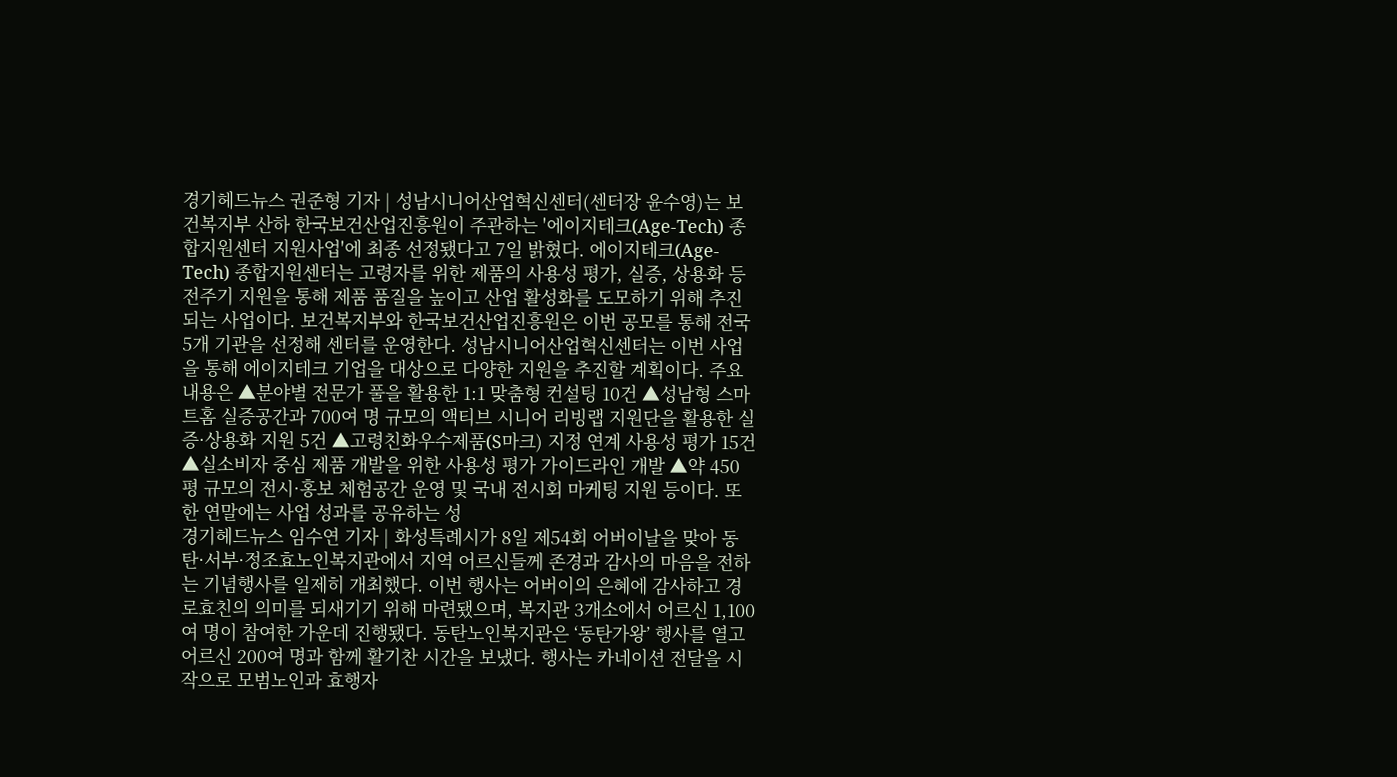경기헤드뉴스 권준형 기자 | 성남시니어산업혁신센터(센터장 윤수영)는 보건복지부 산하 한국보건산업진흥원이 주관하는 '에이지테크(Age-Tech) 종합지원센터 지원사업'에 최종 선정됐다고 7일 밝혔다. 에이지테크(Age-Tech) 종합지원센터는 고령자를 위한 제품의 사용성 평가, 실증, 상용화 등 전주기 지원을 통해 제품 품질을 높이고 산업 활성화를 도모하기 위해 추진되는 사업이다. 보건복지부와 한국보건산업진흥원은 이번 공모를 통해 전국 5개 기관을 선정해 센터를 운영한다. 성남시니어산업혁신센터는 이번 사업을 통해 에이지테크 기업을 대상으로 다양한 지원을 추진할 계획이다. 주요 내용은 ▲분야별 전문가 풀을 활용한 1:1 맞춤형 컨설팅 10건 ▲성남형 스마트홈 실증공간과 700여 명 규모의 액티브 시니어 리빙랩 지원단을 활용한 실증·상용화 지원 5건 ▲고령친화우수제품(S마크) 지정 연계 사용성 평가 15건 ▲실소비자 중심 제품 개발을 위한 사용성 평가 가이드라인 개발 ▲약 450평 규모의 전시·홍보 체험공간 운영 및 국내 전시회 마케팅 지원 등이다. 또한 연말에는 사업 성과를 공유하는 성
경기헤드뉴스 임수연 기자 | 화성특례시가 8일 제54회 어버이날을 맞아 동탄·서부·정조효노인복지관에서 지역 어르신들께 존경과 감사의 마음을 전하는 기념행사를 일제히 개최했다. 이번 행사는 어버이의 은혜에 감사하고 경로효친의 의미를 되새기기 위해 마련됐으며, 복지관 3개소에서 어르신 1,100여 명이 참여한 가운데 진행됐다. 동탄노인복지관은 ‘동탄가왕’ 행사를 열고 어르신 200여 명과 함께 활기찬 시간을 보냈다. 행사는 카네이션 전달을 시작으로 모범노인과 효행자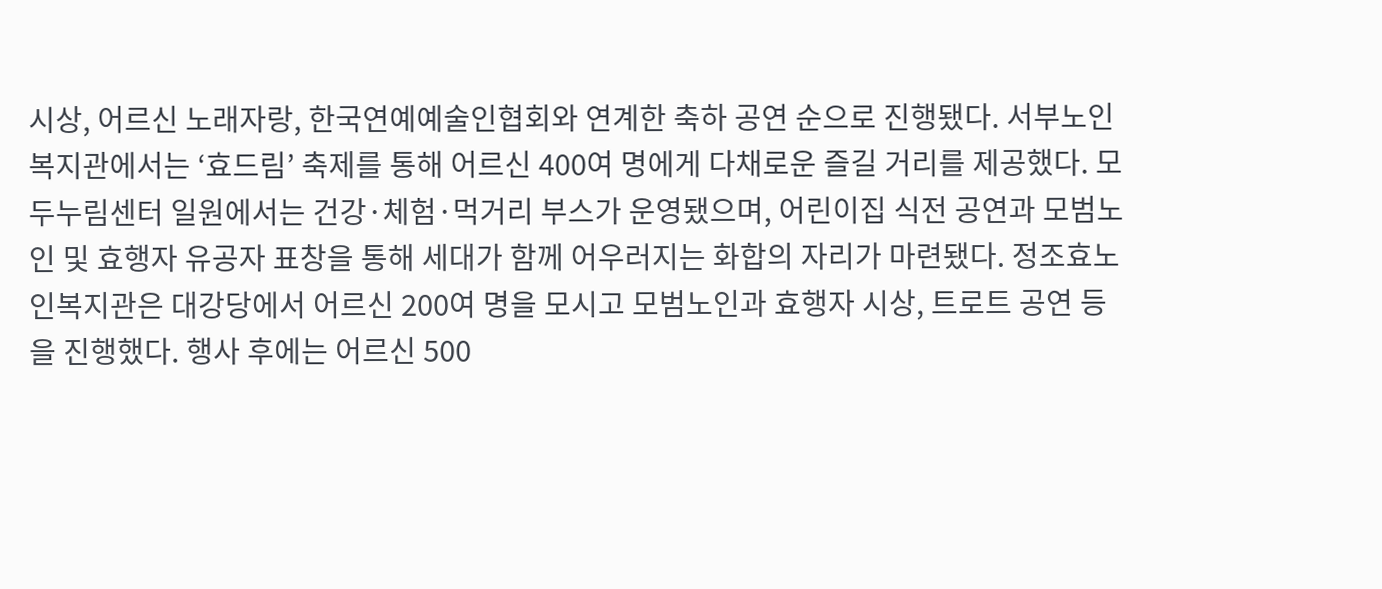시상, 어르신 노래자랑, 한국연예예술인협회와 연계한 축하 공연 순으로 진행됐다. 서부노인복지관에서는 ‘효드림’ 축제를 통해 어르신 400여 명에게 다채로운 즐길 거리를 제공했다. 모두누림센터 일원에서는 건강·체험·먹거리 부스가 운영됐으며, 어린이집 식전 공연과 모범노인 및 효행자 유공자 표창을 통해 세대가 함께 어우러지는 화합의 자리가 마련됐다. 정조효노인복지관은 대강당에서 어르신 200여 명을 모시고 모범노인과 효행자 시상, 트로트 공연 등을 진행했다. 행사 후에는 어르신 500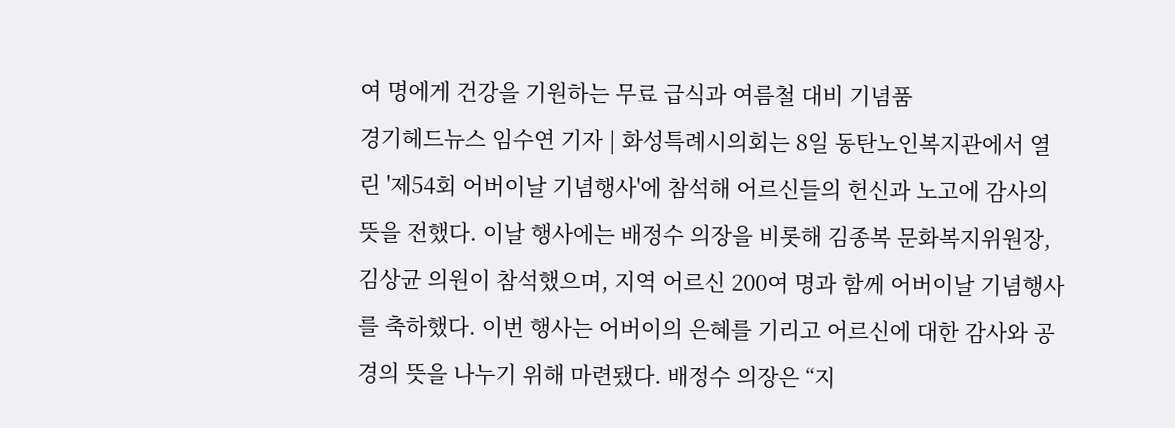여 명에게 건강을 기원하는 무료 급식과 여름철 대비 기념품
경기헤드뉴스 임수연 기자 | 화성특례시의회는 8일 동탄노인복지관에서 열린 '제54회 어버이날 기념행사'에 참석해 어르신들의 헌신과 노고에 감사의 뜻을 전했다. 이날 행사에는 배정수 의장을 비롯해 김종복 문화복지위원장, 김상균 의원이 참석했으며, 지역 어르신 200여 명과 함께 어버이날 기념행사를 축하했다. 이번 행사는 어버이의 은혜를 기리고 어르신에 대한 감사와 공경의 뜻을 나누기 위해 마련됐다. 배정수 의장은 “지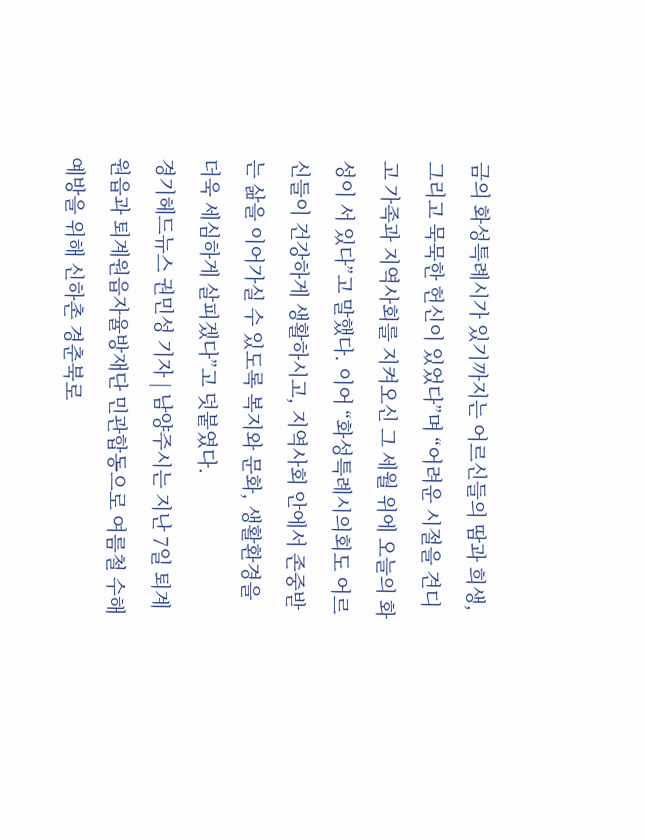금의 화성특례시가 있기까지는 어르신들의 땀과 희생, 그리고 묵묵한 헌신이 있었다”며 “어려운 시절을 견디고 가족과 지역사회를 지켜오신 그 세월 위에 오늘의 화성이 서 있다”고 말했다. 이어 “화성특례시의회도 어르신들이 건강하게 생활하시고, 지역사회 안에서 존중받는 삶을 이어가실 수 있도록 복지와 문화, 생활환경을 더욱 세심하게 살피겠다”고 덧붙였다.
경기헤드뉴스 권민성 기자 | 남양주시는 지난 7일 퇴계원읍과 퇴계원읍자율방재단 민관합동으로 여름철 수해 예방을 위해 신하촌 경춘북로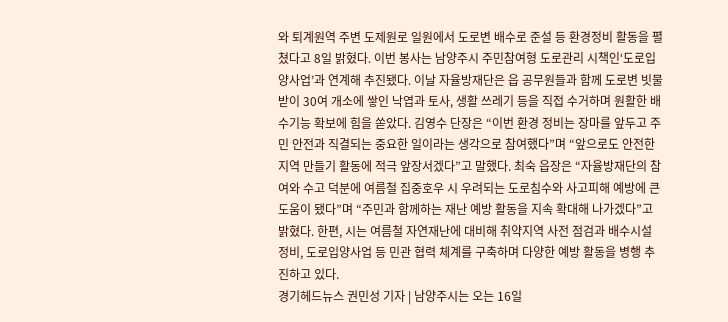와 퇴계원역 주변 도제원로 일원에서 도로변 배수로 준설 등 환경정비 활동을 펼쳤다고 8일 밝혔다. 이번 봉사는 남양주시 주민참여형 도로관리 시책인‘도로입양사업’과 연계해 추진됐다. 이날 자율방재단은 읍 공무원들과 함께 도로변 빗물받이 30여 개소에 쌓인 낙엽과 토사, 생활 쓰레기 등을 직접 수거하며 원활한 배수기능 확보에 힘을 쏟았다. 김영수 단장은 “이번 환경 정비는 장마를 앞두고 주민 안전과 직결되는 중요한 일이라는 생각으로 참여했다”며 “앞으로도 안전한 지역 만들기 활동에 적극 앞장서겠다”고 말했다. 최숙 읍장은 “자율방재단의 참여와 수고 덕분에 여름철 집중호우 시 우려되는 도로침수와 사고피해 예방에 큰 도움이 됐다”며 “주민과 함께하는 재난 예방 활동을 지속 확대해 나가겠다”고 밝혔다. 한편, 시는 여름철 자연재난에 대비해 취약지역 사전 점검과 배수시설 정비, 도로입양사업 등 민관 협력 체계를 구축하며 다양한 예방 활동을 병행 추진하고 있다.
경기헤드뉴스 권민성 기자 | 남양주시는 오는 16일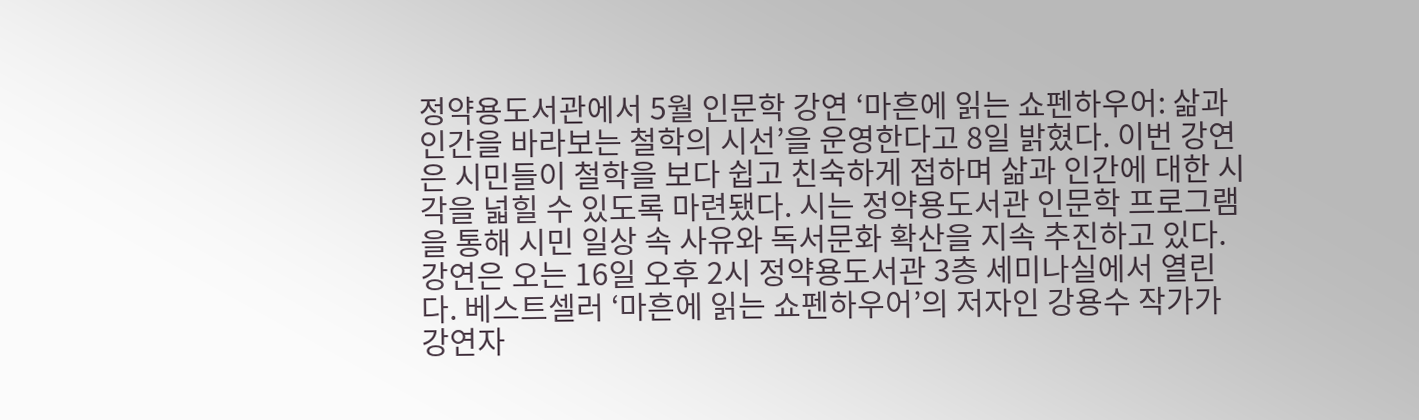정약용도서관에서 5월 인문학 강연 ‘마흔에 읽는 쇼펜하우어: 삶과 인간을 바라보는 철학의 시선’을 운영한다고 8일 밝혔다. 이번 강연은 시민들이 철학을 보다 쉽고 친숙하게 접하며 삶과 인간에 대한 시각을 넓힐 수 있도록 마련됐다. 시는 정약용도서관 인문학 프로그램을 통해 시민 일상 속 사유와 독서문화 확산을 지속 추진하고 있다. 강연은 오는 16일 오후 2시 정약용도서관 3층 세미나실에서 열린다. 베스트셀러 ‘마흔에 읽는 쇼펜하우어’의 저자인 강용수 작가가 강연자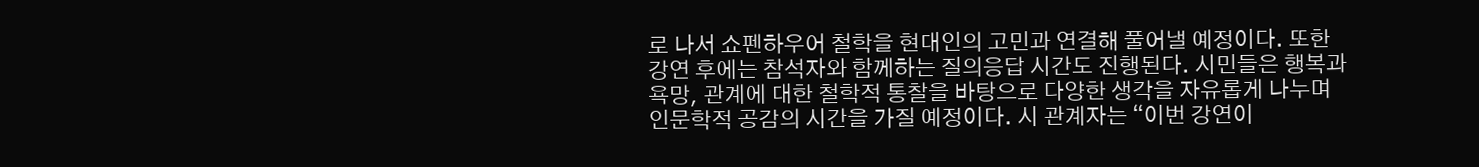로 나서 쇼펜하우어 철학을 현대인의 고민과 연결해 풀어낼 예정이다. 또한 강연 후에는 참석자와 함께하는 질의응답 시간도 진행된다. 시민들은 행복과 욕망, 관계에 대한 철학적 통찰을 바탕으로 다양한 생각을 자유롭게 나누며 인문학적 공감의 시간을 가질 예정이다. 시 관계자는 “이번 강연이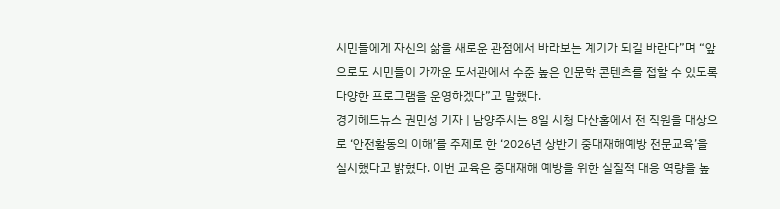시민들에게 자신의 삶을 새로운 관점에서 바라보는 계기가 되길 바란다”며 “앞으로도 시민들이 가까운 도서관에서 수준 높은 인문학 콘텐츠를 접할 수 있도록 다양한 프로그램을 운영하겠다”고 말했다.
경기헤드뉴스 권민성 기자 | 남양주시는 8일 시청 다산홀에서 전 직원을 대상으로 ‘안전활동의 이해’를 주제로 한 ‘2026년 상반기 중대재해예방 전문교육’을 실시했다고 밝혔다. 이번 교육은 중대재해 예방을 위한 실질적 대응 역량을 높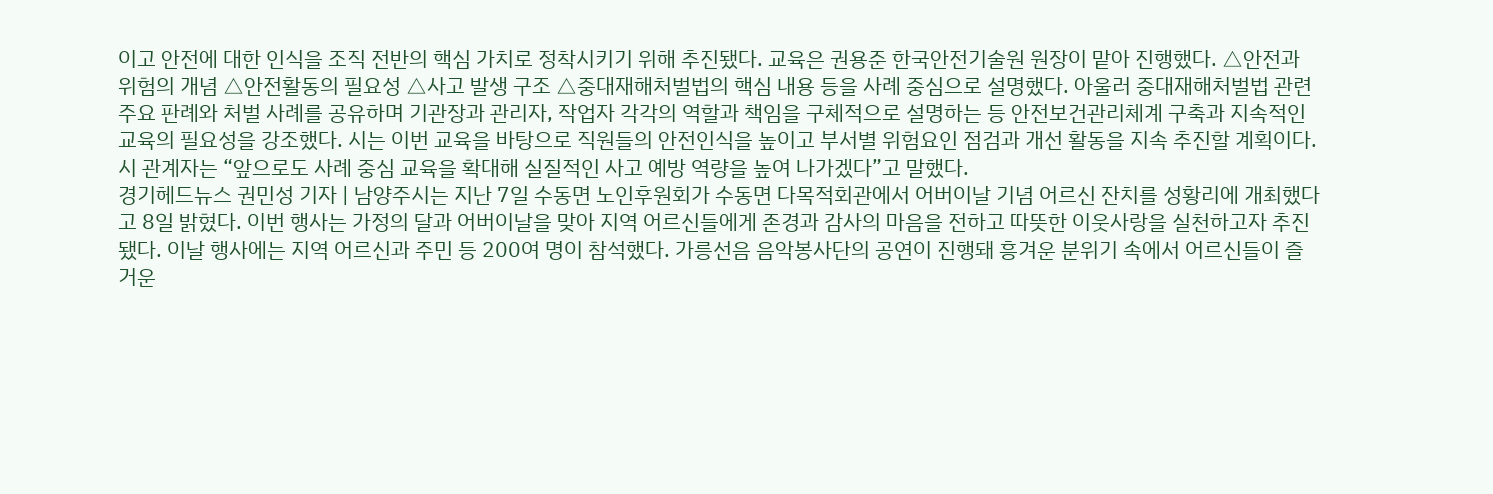이고 안전에 대한 인식을 조직 전반의 핵심 가치로 정착시키기 위해 추진됐다. 교육은 권용준 한국안전기술원 원장이 맡아 진행했다. △안전과 위험의 개념 △안전활동의 필요성 △사고 발생 구조 △중대재해처벌법의 핵심 내용 등을 사례 중심으로 설명했다. 아울러 중대재해처벌법 관련 주요 판례와 처벌 사례를 공유하며 기관장과 관리자, 작업자 각각의 역할과 책임을 구체적으로 설명하는 등 안전보건관리체계 구축과 지속적인 교육의 필요성을 강조했다. 시는 이번 교육을 바탕으로 직원들의 안전인식을 높이고 부서별 위험요인 점검과 개선 활동을 지속 추진할 계획이다. 시 관계자는 “앞으로도 사례 중심 교육을 확대해 실질적인 사고 예방 역량을 높여 나가겠다”고 말했다.
경기헤드뉴스 권민성 기자 | 남양주시는 지난 7일 수동면 노인후원회가 수동면 다목적회관에서 어버이날 기념 어르신 잔치를 성황리에 개최했다고 8일 밝혔다. 이번 행사는 가정의 달과 어버이날을 맞아 지역 어르신들에게 존경과 감사의 마음을 전하고 따뜻한 이웃사랑을 실천하고자 추진됐다. 이날 행사에는 지역 어르신과 주민 등 200여 명이 참석했다. 가릉선음 음악봉사단의 공연이 진행돼 흥겨운 분위기 속에서 어르신들이 즐거운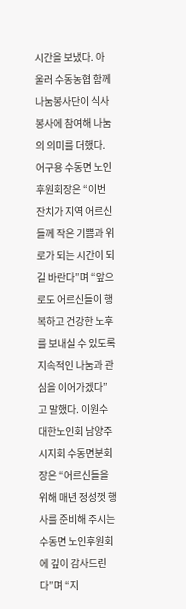시간을 보냈다. 아울러 수동농협 함께나눔봉사단이 식사 봉사에 참여해 나눔의 의미를 더했다. 어구용 수동면 노인후원회장은 “이번 잔치가 지역 어르신들께 작은 기쁨과 위로가 되는 시간이 되길 바란다”며 “앞으로도 어르신들이 행복하고 건강한 노후를 보내실 수 있도록 지속적인 나눔과 관심을 이어가겠다”고 말했다. 이원수 대한노인회 남양주시지회 수동면분회장은 “어르신들을 위해 매년 정성껏 행사를 준비해 주시는 수동면 노인후원회에 깊이 감사드린다”며 “지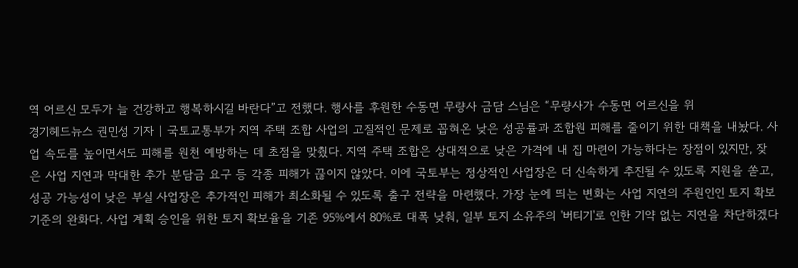역 어르신 모두가 늘 건강하고 행복하시길 바란다”고 전했다. 행사를 후원한 수동면 무량사 금담 스님은 “무량사가 수동면 어르신을 위
경기헤드뉴스 권민성 기자 | 국토교통부가 지역 주택 조합 사업의 고질적인 문제로 꼽혀온 낮은 성공률과 조합원 피해를 줄이기 위한 대책을 내놨다. 사업 속도를 높이면서도 피해를 원천 예방하는 데 초점을 맞췄다. 지역 주택 조합은 상대적으로 낮은 가격에 내 집 마련이 가능하다는 장점이 있지만, 잦은 사업 지연과 막대한 추가 분담금 요구 등 각종 피해가 끊이지 않았다. 이에 국토부는 정상적인 사업장은 더 신속하게 추진될 수 있도록 지원을 쏟고, 성공 가능성이 낮은 부실 사업장은 추가적인 피해가 최소화될 수 있도록 출구 전략을 마련했다. 가장 눈에 띄는 변화는 사업 지연의 주원인인 토지 확보 기준의 완화다. 사업 계획 승인을 위한 토지 확보율을 기존 95%에서 80%로 대폭 낮춰, 일부 토지 소유주의 '버티기'로 인한 기약 없는 지연을 차단하겠다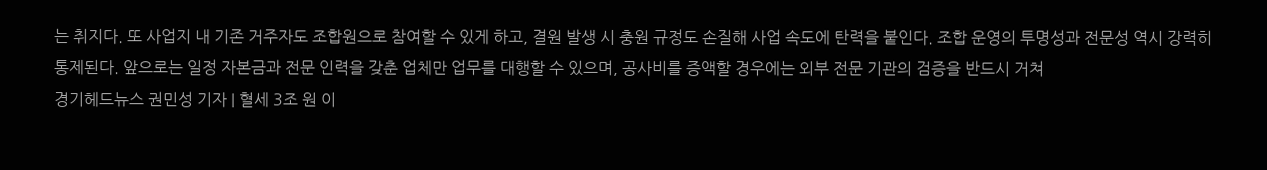는 취지다. 또 사업지 내 기존 거주자도 조합원으로 참여할 수 있게 하고, 결원 발생 시 충원 규정도 손질해 사업 속도에 탄력을 붙인다. 조합 운영의 투명성과 전문성 역시 강력히 통제된다. 앞으로는 일정 자본금과 전문 인력을 갖춘 업체만 업무를 대행할 수 있으며, 공사비를 증액할 경우에는 외부 전문 기관의 검증을 반드시 거쳐
경기헤드뉴스 권민성 기자 | 혈세 3조 원 이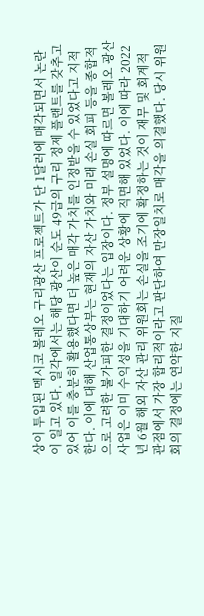상이 투입된 멕시코 볼레오 구리광산 프로젝트가 단 1달러에 매각되면서 논란이 일고 있다. 일각에서는 해당 광산이 순도 49급의 구리 정제 플랜트를 갖추고 있어 이를 충분히 활용했다면 더 높은 매각 가치를 인정받을 수 있었다고 지적한다. 이에 대해 산업통상부는 현재의 자산 가치와 미래 손실 회피 등을 종합적으로 고려한 불가피한 결정이었다는 입장이다. 정부 설명에 따르면 볼레오 광산 사업은 이미 수익성을 기대하기 어려운 상황에 직면해 있었다. 이에 따라 2022년 6월 해외 자산 관리 위원회는 손실을 조기에 확정하는 것이 재무 및 회계적 관점에서 가장 합리적이라고 판단하여 만장일치로 매각을 의결했다. 당시 위원회의 결정에는 연약한 지질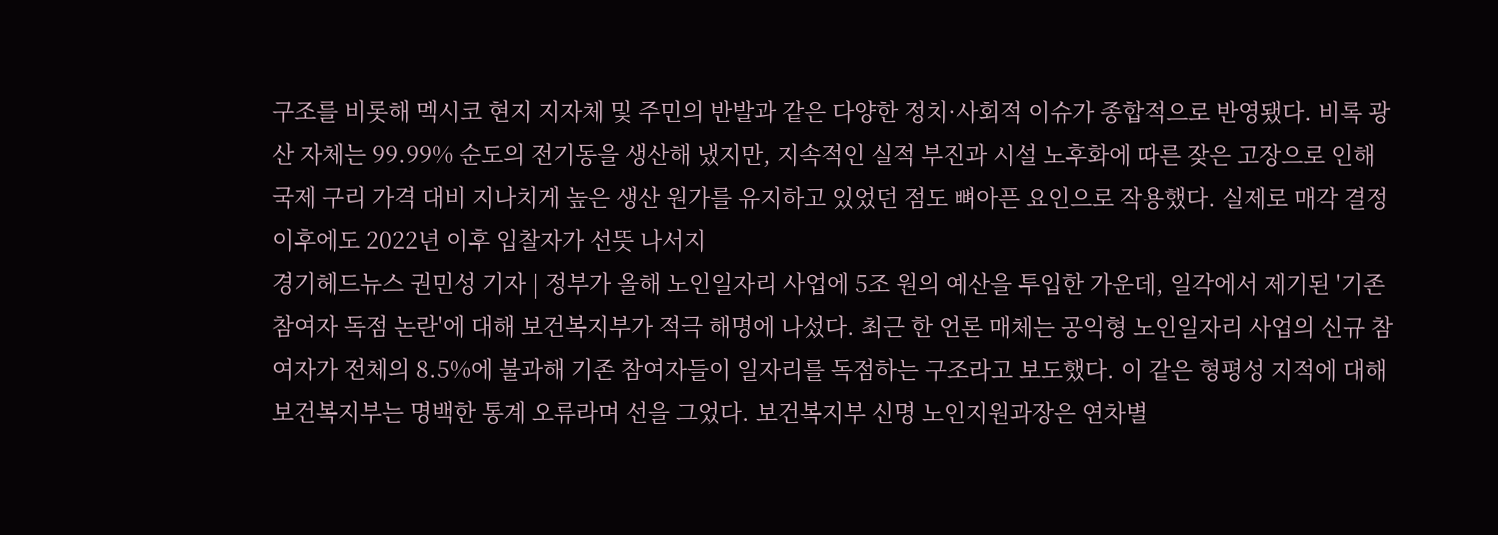구조를 비롯해 멕시코 현지 지자체 및 주민의 반발과 같은 다양한 정치·사회적 이슈가 종합적으로 반영됐다. 비록 광산 자체는 99.99% 순도의 전기동을 생산해 냈지만, 지속적인 실적 부진과 시설 노후화에 따른 잦은 고장으로 인해 국제 구리 가격 대비 지나치게 높은 생산 원가를 유지하고 있었던 점도 뼈아픈 요인으로 작용했다. 실제로 매각 결정 이후에도 2022년 이후 입찰자가 선뜻 나서지
경기헤드뉴스 권민성 기자 | 정부가 올해 노인일자리 사업에 5조 원의 예산을 투입한 가운데, 일각에서 제기된 '기존 참여자 독점 논란'에 대해 보건복지부가 적극 해명에 나섰다. 최근 한 언론 매체는 공익형 노인일자리 사업의 신규 참여자가 전체의 8.5%에 불과해 기존 참여자들이 일자리를 독점하는 구조라고 보도했다. 이 같은 형평성 지적에 대해 보건복지부는 명백한 통계 오류라며 선을 그었다. 보건복지부 신명 노인지원과장은 연차별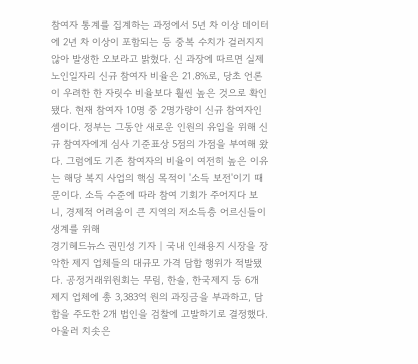참여자 통계를 집계하는 과정에서 5년 차 이상 데이터에 2년 차 이상이 포함되는 등 중복 수치가 걸러지지 않아 발생한 오보라고 밝혔다. 신 과장에 따르면 실제 노인일자리 신규 참여자 비율은 21.8%로, 당초 언론이 우려한 한 자릿수 비율보다 훨씬 높은 것으로 확인됐다. 현재 참여자 10명 중 2명가량이 신규 참여자인 셈이다. 정부는 그동안 새로운 인원의 유입을 위해 신규 참여자에게 심사 기준표상 5점의 가점을 부여해 왔다. 그럼에도 기존 참여자의 비율이 여전히 높은 이유는 해당 복지 사업의 핵심 목적이 '소득 보전'이기 때문이다. 소득 수준에 따라 참여 기회가 주어지다 보니, 경제적 어려움이 큰 지역의 저소득층 어르신들이 생계를 위해
경기헤드뉴스 권민성 기자 | 국내 인쇄용지 시장을 장악한 제지 업체들의 대규모 가격 담합 행위가 적발됐다. 공정거래위원회는 무림, 한솔, 한국제지 등 6개 제지 업체에 총 3,383억 원의 과징금을 부과하고, 담합을 주도한 2개 법인을 검찰에 고발하기로 결정했다. 아울러 치솟은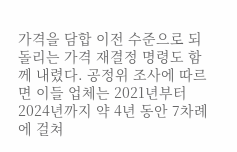가격을 담합 이전 수준으로 되돌리는 가격 재결정 명령도 함께 내렸다. 공정위 조사에 따르면 이들 업체는 2021년부터 2024년까지 약 4년 동안 7차례에 걸쳐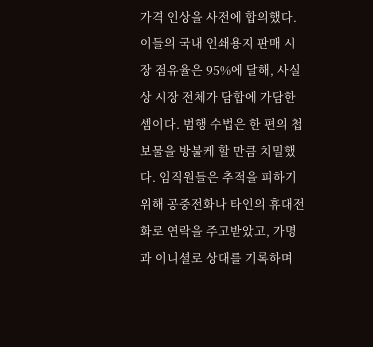가격 인상을 사전에 합의했다. 이들의 국내 인쇄용지 판매 시장 점유율은 95%에 달해, 사실상 시장 전체가 담합에 가담한 셈이다. 범행 수법은 한 편의 첩보물을 방불케 할 만큼 치밀했다. 임직원들은 추적을 피하기 위해 공중전화나 타인의 휴대전화로 연락을 주고받았고, 가명과 이니셜로 상대를 기록하며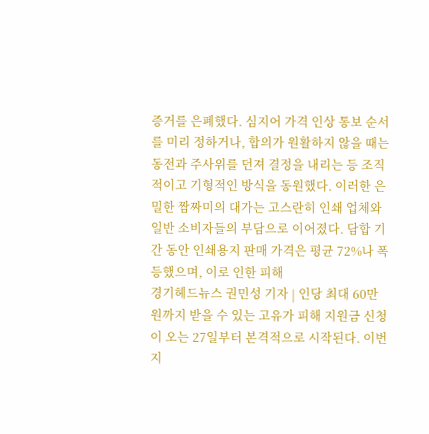증거를 은폐했다. 심지어 가격 인상 통보 순서를 미리 정하거나, 합의가 원활하지 않을 때는 동전과 주사위를 던져 결정을 내리는 등 조직적이고 기형적인 방식을 동원했다. 이러한 은밀한 짬짜미의 대가는 고스란히 인쇄 업체와 일반 소비자들의 부담으로 이어졌다. 담합 기간 동안 인쇄용지 판매 가격은 평균 72%나 폭등했으며, 이로 인한 피해
경기헤드뉴스 권민성 기자 | 인당 최대 60만 원까지 받을 수 있는 고유가 피해 지원금 신청이 오는 27일부터 본격적으로 시작된다. 이번 지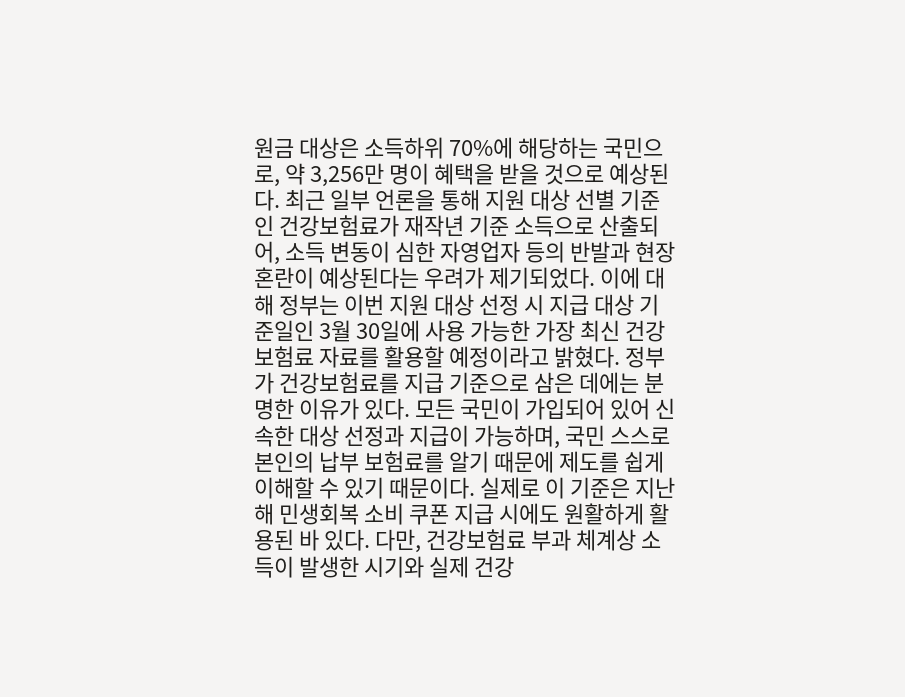원금 대상은 소득하위 70%에 해당하는 국민으로, 약 3,256만 명이 혜택을 받을 것으로 예상된다. 최근 일부 언론을 통해 지원 대상 선별 기준인 건강보험료가 재작년 기준 소득으로 산출되어, 소득 변동이 심한 자영업자 등의 반발과 현장 혼란이 예상된다는 우려가 제기되었다. 이에 대해 정부는 이번 지원 대상 선정 시 지급 대상 기준일인 3월 30일에 사용 가능한 가장 최신 건강보험료 자료를 활용할 예정이라고 밝혔다. 정부가 건강보험료를 지급 기준으로 삼은 데에는 분명한 이유가 있다. 모든 국민이 가입되어 있어 신속한 대상 선정과 지급이 가능하며, 국민 스스로 본인의 납부 보험료를 알기 때문에 제도를 쉽게 이해할 수 있기 때문이다. 실제로 이 기준은 지난해 민생회복 소비 쿠폰 지급 시에도 원활하게 활용된 바 있다. 다만, 건강보험료 부과 체계상 소득이 발생한 시기와 실제 건강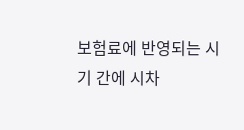보험료에 반영되는 시기 간에 시차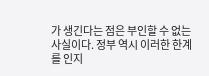가 생긴다는 점은 부인할 수 없는 사실이다. 정부 역시 이러한 한계를 인지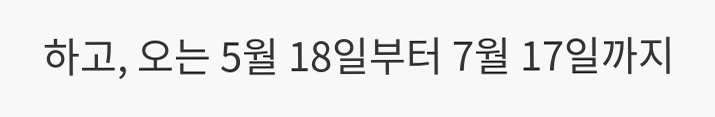하고, 오는 5월 18일부터 7월 17일까지